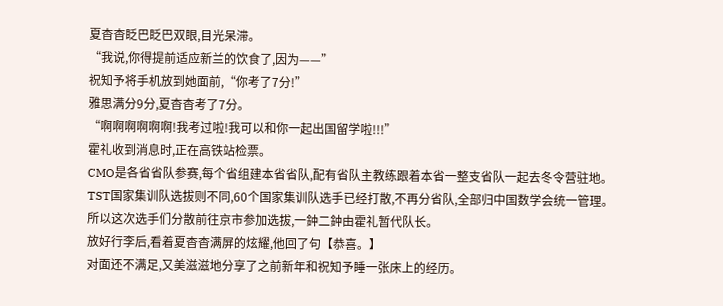夏杳杳眨巴眨巴双眼,目光呆滞。
“我说,你得提前适应新兰的饮食了,因为——”
祝知予将手机放到她面前,“你考了7分!”
雅思满分9分,夏杳杳考了7分。
“啊啊啊啊啊啊!我考过啦!我可以和你一起出国留学啦!!!”
霍礼收到消息时,正在高铁站检票。
CMO是各省省队参赛,每个省组建本省省队,配有省队主教练跟着本省一整支省队一起去冬令营驻地。
TST国家集训队选拔则不同,60个国家集训队选手已经打散,不再分省队,全部归中国数学会统一管理。
所以这次选手们分散前往京市参加选拔,一鈡二鈡由霍礼暂代队长。
放好行李后,看着夏杳杳满屏的炫耀,他回了句【恭喜。】
对面还不满足,又美滋滋地分享了之前新年和祝知予睡一张床上的经历。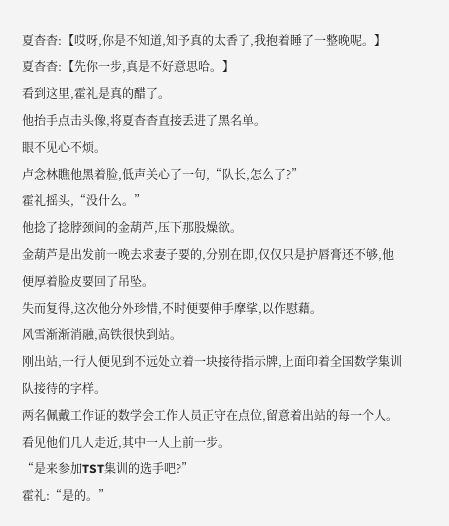夏杳杳:【哎呀,你是不知道,知予真的太香了,我抱着睡了一整晚呢。】
夏杳杳:【先你一步,真是不好意思哈。】
看到这里,霍礼是真的醋了。
他抬手点击头像,将夏杳杳直接丢进了黑名单。
眼不见心不烦。
卢念林瞧他黑着脸,低声关心了一句,“队长,怎么了?”
霍礼摇头,“没什么。”
他捻了捻脖颈间的金葫芦,压下那股燥欲。
金葫芦是出发前一晚去求妻子要的,分别在即,仅仅只是护唇膏还不够,他便厚着脸皮要回了吊坠。
失而复得,这次他分外珍惜,不时便要伸手摩挲,以作慰藉。
风雪渐渐消融,高铁很快到站。
刚出站,一行人便见到不远处立着一块接待指示牌,上面印着全国数学集训队接待的字样。
两名佩戴工作证的数学会工作人员正守在点位,留意着出站的每一个人。
看见他们几人走近,其中一人上前一步。
“是来参加TST集训的选手吧?”
霍礼:“是的。”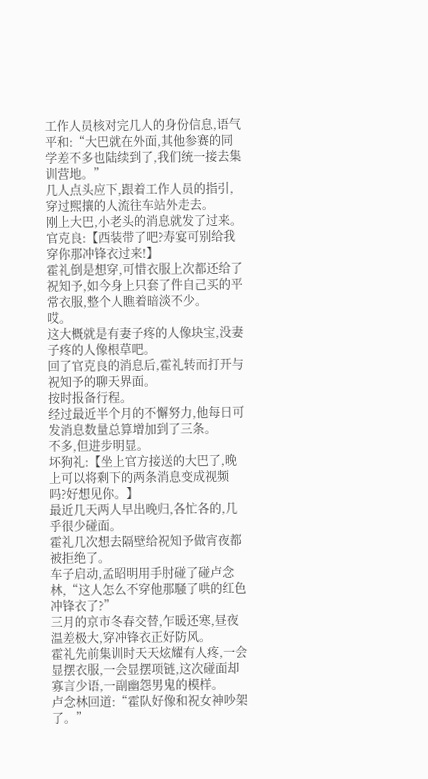工作人员核对完几人的身份信息,语气平和:“大巴就在外面,其他参赛的同学差不多也陆续到了,我们统一接去集训营地。”
几人点头应下,跟着工作人员的指引,穿过熙攘的人流往车站外走去。
刚上大巴,小老头的消息就发了过来。
官克良:【西装带了吧?寿宴可别给我穿你那冲锋衣过来!】
霍礼倒是想穿,可惜衣服上次都还给了祝知予,如今身上只套了件自己买的平常衣服,整个人瞧着暗淡不少。
哎。
这大概就是有妻子疼的人像块宝,没妻子疼的人像根草吧。
回了官克良的消息后,霍礼转而打开与祝知予的聊天界面。
按时报备行程。
经过最近半个月的不懈努力,他每日可发消息数量总算增加到了三条。
不多,但进步明显。
坏狗礼:【坐上官方接送的大巴了,晚上可以将剩下的两条消息变成视频吗?好想见你。】
最近几天两人早出晚归,各忙各的,几乎很少碰面。
霍礼几次想去隔壁给祝知予做宵夜都被拒绝了。
车子启动,孟昭明用手肘碰了碰卢念林,“这人怎么不穿他那騒了哄的红色冲锋衣了?”
三月的京市冬春交替,乍暖还寒,昼夜温差极大,穿冲锋衣正好防风。
霍礼先前集训时天天炫耀有人疼,一会显摆衣服,一会显摆项链,这次碰面却寡言少语,一副幽怨男鬼的模样。
卢念林回道:“霍队好像和祝女神吵架了。”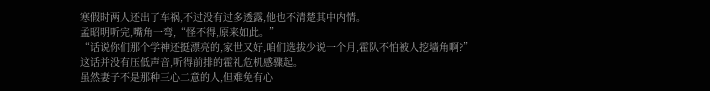寒假时两人还出了车祸,不过没有过多透露,他也不清楚其中内情。
孟昭明听完,嘴角一弯,“怪不得,原来如此。”
“话说你们那个学神还挺漂亮的,家世又好,咱们选拔少说一个月,霍队不怕被人挖墙角啊?”
这话并没有压低声音,听得前排的霍礼危机感骤起。
虽然妻子不是那种三心二意的人,但难免有心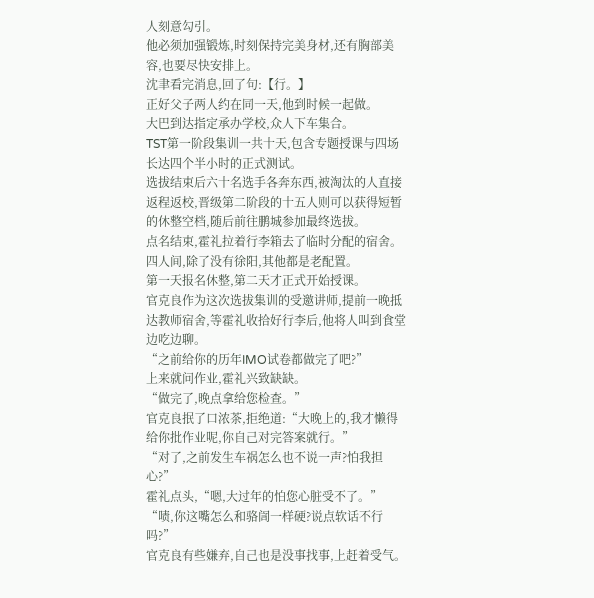人刻意勾引。
他必须加强锻炼,时刻保持完美身材,还有胸部美容,也要尽快安排上。
沈聿看完消息,回了句:【行。】
正好父子两人约在同一天,他到时候一起做。
大巴到达指定承办学校,众人下车集合。
TST第一阶段集训一共十天,包含专题授课与四场长达四个半小时的正式测试。
选拔结束后六十名选手各奔东西,被淘汰的人直接返程返校,晋级第二阶段的十五人则可以获得短暂的休整空档,随后前往鹏城参加最终选拔。
点名结束,霍礼拉着行李箱去了临时分配的宿舍。
四人间,除了没有徐阳,其他都是老配置。
第一天报名休整,第二天才正式开始授课。
官克良作为这次选拔集训的受邀讲师,提前一晚抵达教师宿舍,等霍礼收拾好行李后,他将人叫到食堂边吃边聊。
“之前给你的历年IMO试卷都做完了吧?”
上来就问作业,霍礼兴致缺缺。
“做完了,晚点拿给您检查。”
官克良抿了口浓茶,拒绝道:“大晚上的,我才懒得给你批作业呢,你自己对完答案就行。”
“对了,之前发生车祸怎么也不说一声?怕我担心?”
霍礼点头,“嗯,大过年的怕您心脏受不了。”
“啧,你这嘴怎么和骆訚一样硬?说点软话不行吗?”
官克良有些嫌弃,自己也是没事找事,上赶着受气。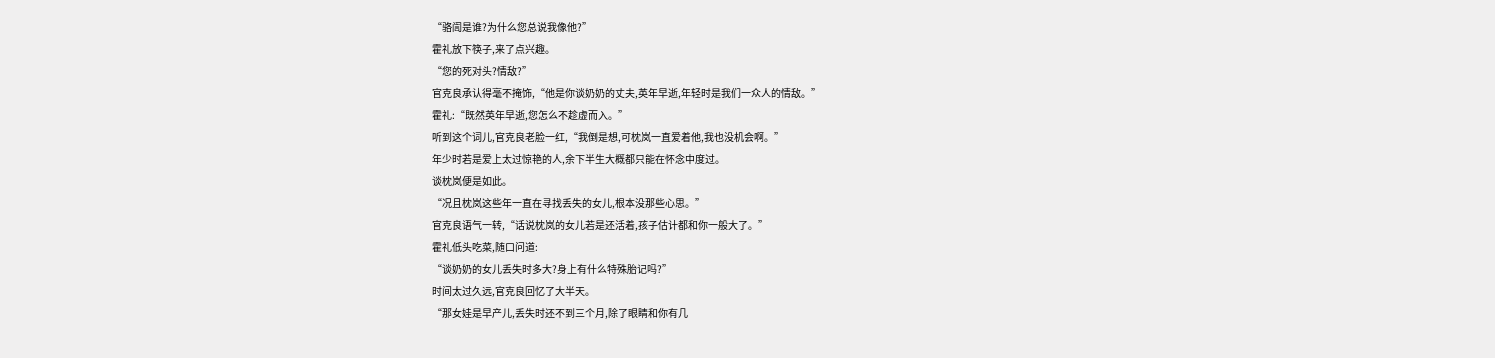“骆訚是谁?为什么您总说我像他?”
霍礼放下筷子,来了点兴趣。
“您的死对头?情敌?”
官克良承认得毫不掩饰,“他是你谈奶奶的丈夫,英年早逝,年轻时是我们一众人的情敌。”
霍礼:“既然英年早逝,您怎么不趁虚而入。”
听到这个词儿,官克良老脸一红,“我倒是想,可枕岚一直爱着他,我也没机会啊。”
年少时若是爱上太过惊艳的人,余下半生大概都只能在怀念中度过。
谈枕岚便是如此。
“况且枕岚这些年一直在寻找丢失的女儿,根本没那些心思。”
官克良语气一转,“话说枕岚的女儿若是还活着,孩子估计都和你一般大了。”
霍礼低头吃菜,随口问道:
“谈奶奶的女儿丢失时多大?身上有什么特殊胎记吗?”
时间太过久远,官克良回忆了大半天。
“那女娃是早产儿,丢失时还不到三个月,除了眼睛和你有几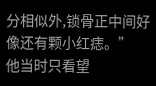分相似外,锁骨正中间好像还有颗小红痣。”
他当时只看望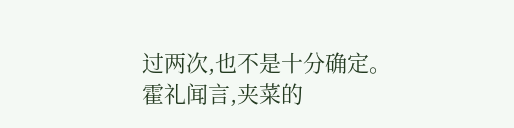过两次,也不是十分确定。
霍礼闻言,夹菜的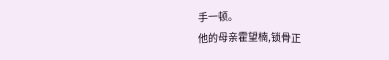手一顿。
他的母亲霍望楠,锁骨正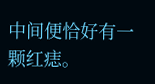中间便恰好有一颗红痣。